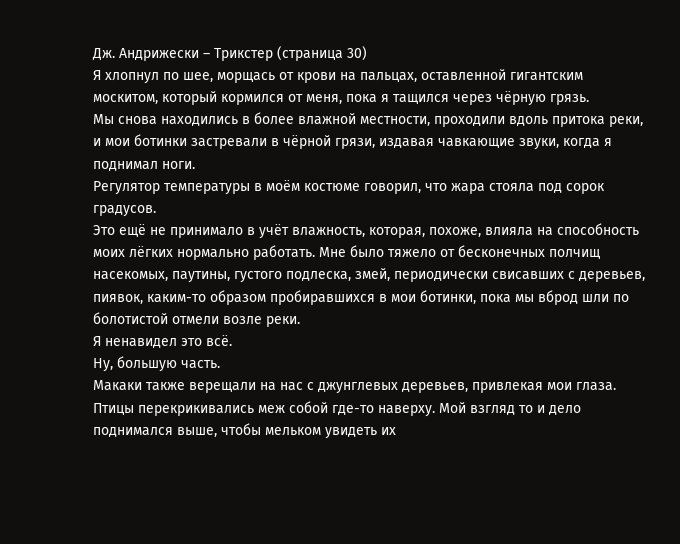Дж. Андрижески – Трикстер (страница 30)
Я хлопнул по шее, морщась от крови на пальцах, оставленной гигантским москитом, который кормился от меня, пока я тащился через чёрную грязь.
Мы снова находились в более влажной местности, проходили вдоль притока реки, и мои ботинки застревали в чёрной грязи, издавая чавкающие звуки, когда я поднимал ноги.
Регулятор температуры в моём костюме говорил, что жара стояла под сорок градусов.
Это ещё не принимало в учёт влажность, которая, похоже, влияла на способность моих лёгких нормально работать. Мне было тяжело от бесконечных полчищ насекомых, паутины, густого подлеска, змей, периодически свисавших с деревьев, пиявок, каким-то образом пробиравшихся в мои ботинки, пока мы вброд шли по болотистой отмели возле реки.
Я ненавидел это всё.
Ну, большую часть.
Макаки также верещали на нас с джунглевых деревьев, привлекая мои глаза. Птицы перекрикивались меж собой где-то наверху. Мой взгляд то и дело поднимался выше, чтобы мельком увидеть их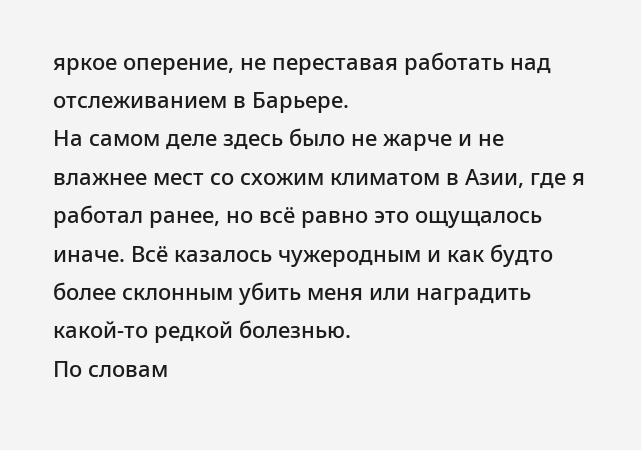яркое оперение, не переставая работать над отслеживанием в Барьере.
На самом деле здесь было не жарче и не влажнее мест со схожим климатом в Азии, где я работал ранее, но всё равно это ощущалось иначе. Всё казалось чужеродным и как будто более склонным убить меня или наградить какой-то редкой болезнью.
По словам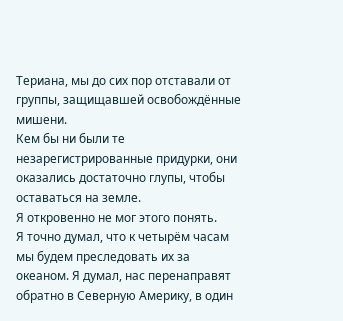Териана, мы до сих пор отставали от группы, защищавшей освобождённые мишени.
Кем бы ни были те незарегистрированные придурки, они оказались достаточно глупы, чтобы оставаться на земле.
Я откровенно не мог этого понять.
Я точно думал, что к четырём часам мы будем преследовать их за океаном. Я думал, нас перенаправят обратно в Северную Америку, в один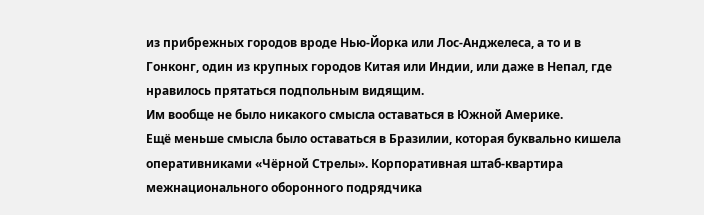из прибрежных городов вроде Нью-Йорка или Лос-Анджелеса, а то и в Гонконг, один из крупных городов Китая или Индии, или даже в Непал, где нравилось прятаться подпольным видящим.
Им вообще не было никакого смысла оставаться в Южной Америке.
Ещё меньше смысла было оставаться в Бразилии, которая буквально кишела оперативниками «Чёрной Стрелы». Корпоративная штаб-квартира межнационального оборонного подрядчика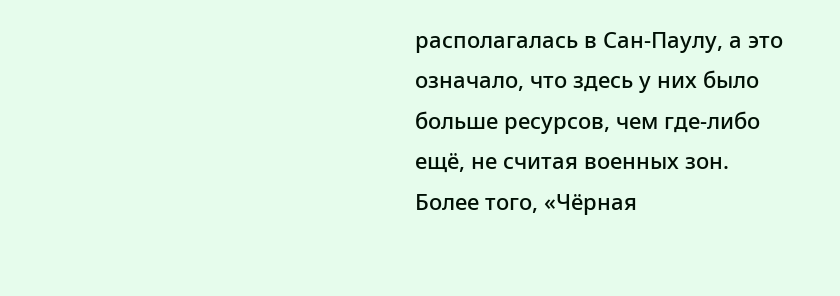располагалась в Сан-Паулу, а это означало, что здесь у них было больше ресурсов, чем где-либо ещё, не считая военных зон.
Более того, «Чёрная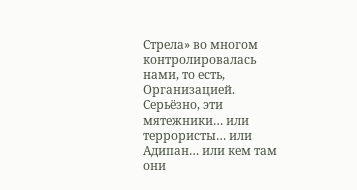Стрела» во многом контролировалась нами, то есть, Организацией.
Серьёзно, эти мятежники… или террористы… или Адипан… или кем там они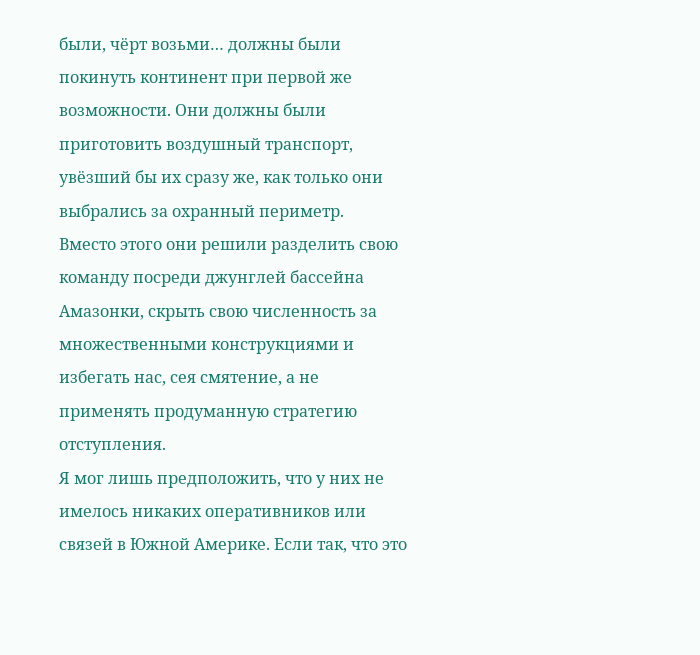были, чёрт возьми… должны были покинуть континент при первой же возможности. Они должны были приготовить воздушный транспорт, увёзший бы их сразу же, как только они выбрались за охранный периметр.
Вместо этого они решили разделить свою команду посреди джунглей бассейна Амазонки, скрыть свою численность за множественными конструкциями и избегать нас, сея смятение, а не применять продуманную стратегию отступления.
Я мог лишь предположить, что у них не имелось никаких оперативников или связей в Южной Америке. Если так, что это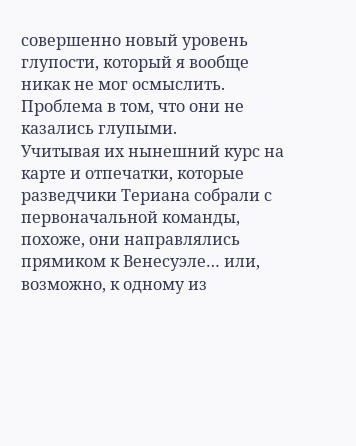совершенно новый уровень глупости, который я вообще никак не мог осмыслить.
Проблема в том, что они не казались глупыми.
Учитывая их нынешний курс на карте и отпечатки, которые разведчики Териана собрали с первоначальной команды, похоже, они направлялись прямиком к Венесуэле… или, возможно, к одному из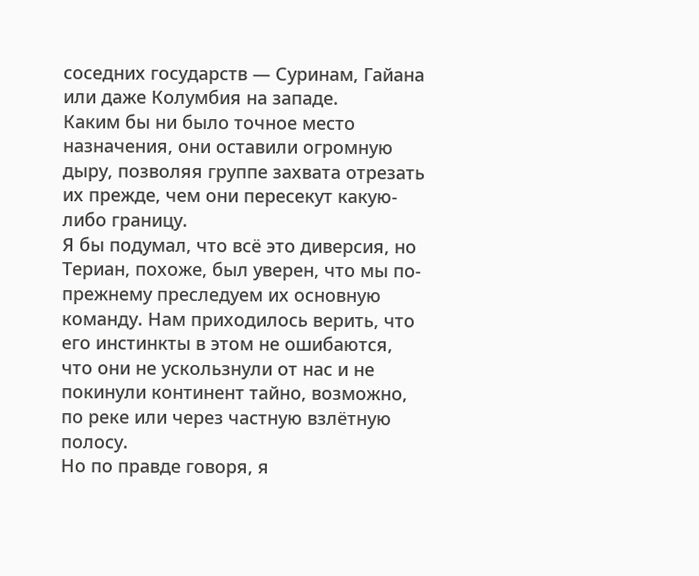соседних государств — Суринам, Гайана или даже Колумбия на западе.
Каким бы ни было точное место назначения, они оставили огромную дыру, позволяя группе захвата отрезать их прежде, чем они пересекут какую-либо границу.
Я бы подумал, что всё это диверсия, но Териан, похоже, был уверен, что мы по-прежнему преследуем их основную команду. Нам приходилось верить, что его инстинкты в этом не ошибаются, что они не ускользнули от нас и не покинули континент тайно, возможно, по реке или через частную взлётную полосу.
Но по правде говоря, я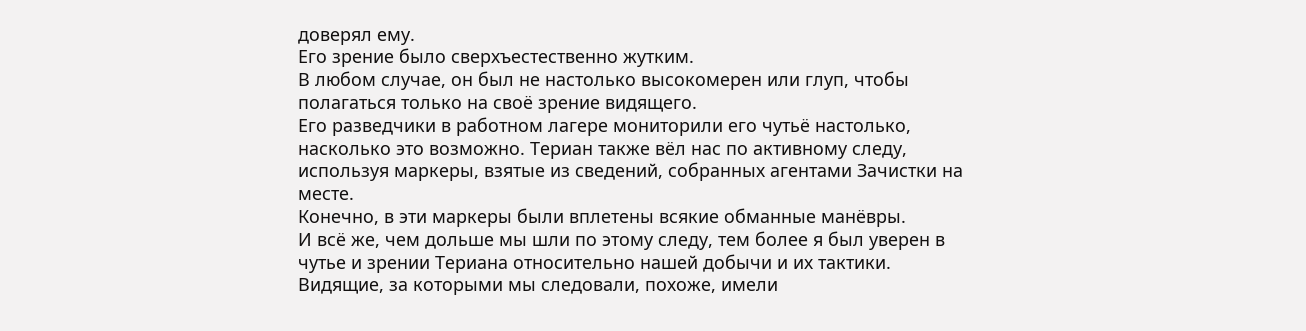доверял ему.
Его зрение было сверхъестественно жутким.
В любом случае, он был не настолько высокомерен или глуп, чтобы полагаться только на своё зрение видящего.
Его разведчики в работном лагере мониторили его чутьё настолько, насколько это возможно. Териан также вёл нас по активному следу, используя маркеры, взятые из сведений, собранных агентами Зачистки на месте.
Конечно, в эти маркеры были вплетены всякие обманные манёвры.
И всё же, чем дольше мы шли по этому следу, тем более я был уверен в чутье и зрении Териана относительно нашей добычи и их тактики. Видящие, за которыми мы следовали, похоже, имели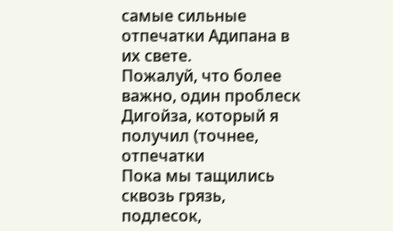самые сильные отпечатки Адипана в их свете.
Пожалуй, что более важно, один проблеск Дигойза, который я получил (точнее, отпечатки
Пока мы тащились сквозь грязь, подлесок,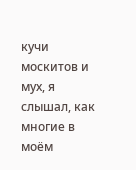кучи москитов и мух, я слышал, как многие в моём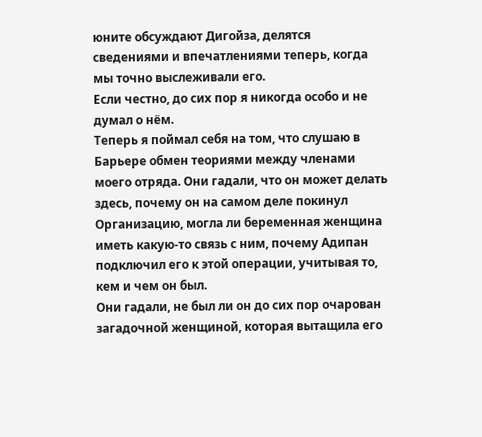юните обсуждают Дигойза, делятся сведениями и впечатлениями теперь, когда мы точно выслеживали его.
Если честно, до сих пор я никогда особо и не думал о нём.
Теперь я поймал себя на том, что слушаю в Барьере обмен теориями между членами моего отряда. Они гадали, что он может делать здесь, почему он на самом деле покинул Организацию, могла ли беременная женщина иметь какую-то связь с ним, почему Адипан подключил его к этой операции, учитывая то, кем и чем он был.
Они гадали, не был ли он до сих пор очарован загадочной женщиной, которая вытащила его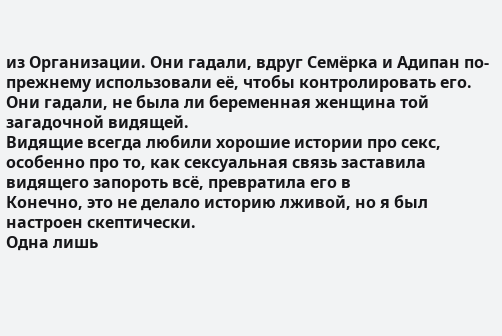из Организации. Они гадали, вдруг Семёрка и Адипан по-прежнему использовали её, чтобы контролировать его.
Они гадали, не была ли беременная женщина той загадочной видящей.
Видящие всегда любили хорошие истории про секс, особенно про то, как сексуальная связь заставила видящего запороть всё, превратила его в
Конечно, это не делало историю лживой, но я был настроен скептически.
Одна лишь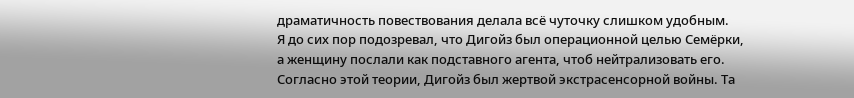драматичность повествования делала всё чуточку слишком удобным.
Я до сих пор подозревал, что Дигойз был операционной целью Семёрки, а женщину послали как подставного агента, чтоб нейтрализовать его.
Согласно этой теории, Дигойз был жертвой экстрасенсорной войны. Та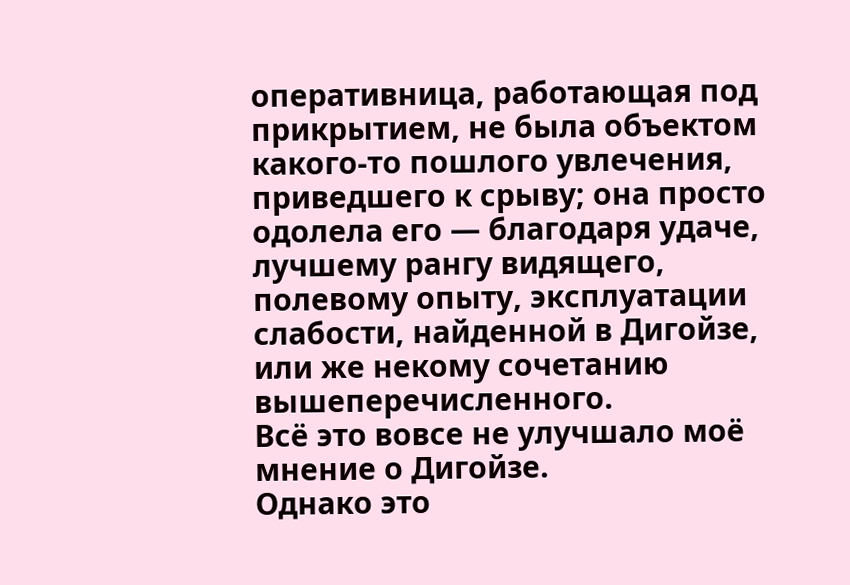оперативница, работающая под прикрытием, не была объектом какого-то пошлого увлечения, приведшего к срыву; она просто одолела его — благодаря удаче, лучшему рангу видящего, полевому опыту, эксплуатации слабости, найденной в Дигойзе, или же некому сочетанию вышеперечисленного.
Всё это вовсе не улучшало моё мнение о Дигойзе.
Однако это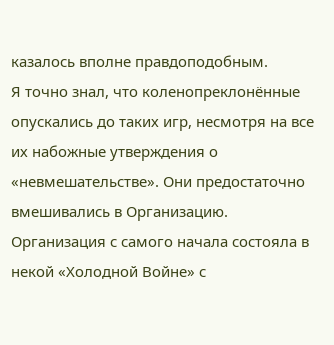казалось вполне правдоподобным.
Я точно знал, что коленопреклонённые опускались до таких игр, несмотря на все их набожные утверждения о «невмешательстве». Они предостаточно вмешивались в Организацию. Организация с самого начала состояла в некой «Холодной Войне» с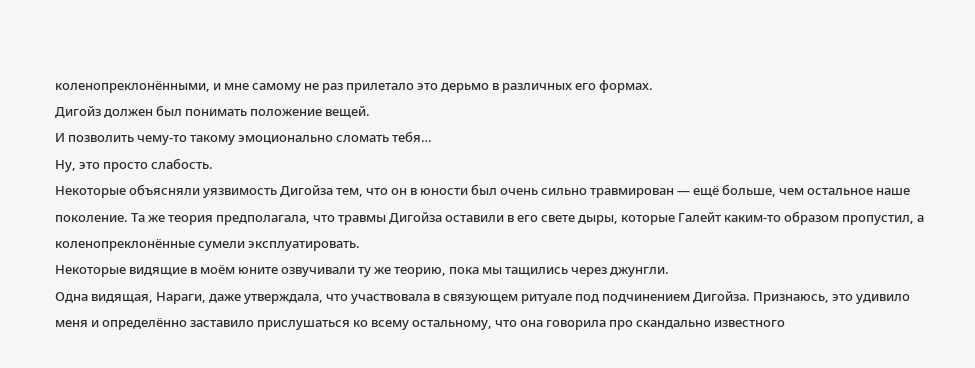коленопреклонёнными, и мне самому не раз прилетало это дерьмо в различных его формах.
Дигойз должен был понимать положение вещей.
И позволить чему-то такому эмоционально сломать тебя…
Ну, это просто слабость.
Некоторые объясняли уязвимость Дигойза тем, что он в юности был очень сильно травмирован — ещё больше, чем остальное наше поколение. Та же теория предполагала, что травмы Дигойза оставили в его свете дыры, которые Галейт каким-то образом пропустил, а коленопреклонённые сумели эксплуатировать.
Некоторые видящие в моём юните озвучивали ту же теорию, пока мы тащились через джунгли.
Одна видящая, Нараги, даже утверждала, что участвовала в связующем ритуале под подчинением Дигойза. Признаюсь, это удивило меня и определённо заставило прислушаться ко всему остальному, что она говорила про скандально известного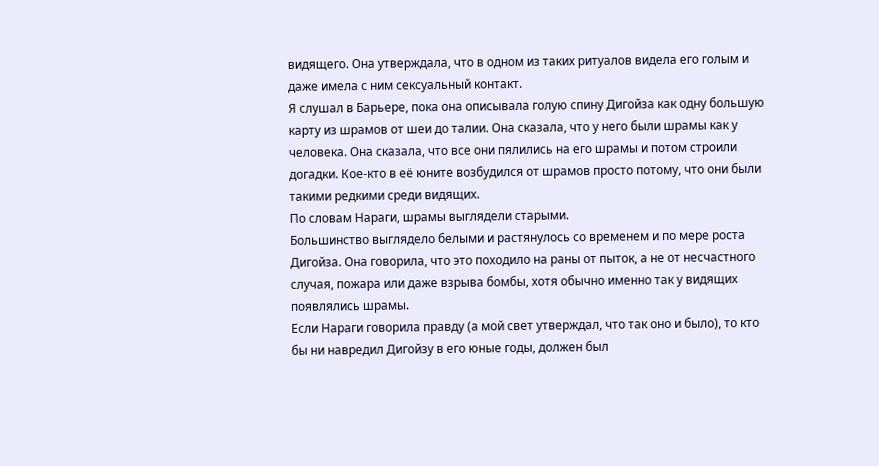видящего. Она утверждала, что в одном из таких ритуалов видела его голым и даже имела с ним сексуальный контакт.
Я слушал в Барьере, пока она описывала голую спину Дигойза как одну большую карту из шрамов от шеи до талии. Она сказала, что у него были шрамы как у человека. Она сказала, что все они пялились на его шрамы и потом строили догадки. Кое-кто в её юните возбудился от шрамов просто потому, что они были такими редкими среди видящих.
По словам Нараги, шрамы выглядели старыми.
Большинство выглядело белыми и растянулось со временем и по мере роста Дигойза. Она говорила, что это походило на раны от пыток, а не от несчастного случая, пожара или даже взрыва бомбы, хотя обычно именно так у видящих появлялись шрамы.
Если Нараги говорила правду (а мой свет утверждал, что так оно и было), то кто бы ни навредил Дигойзу в его юные годы, должен был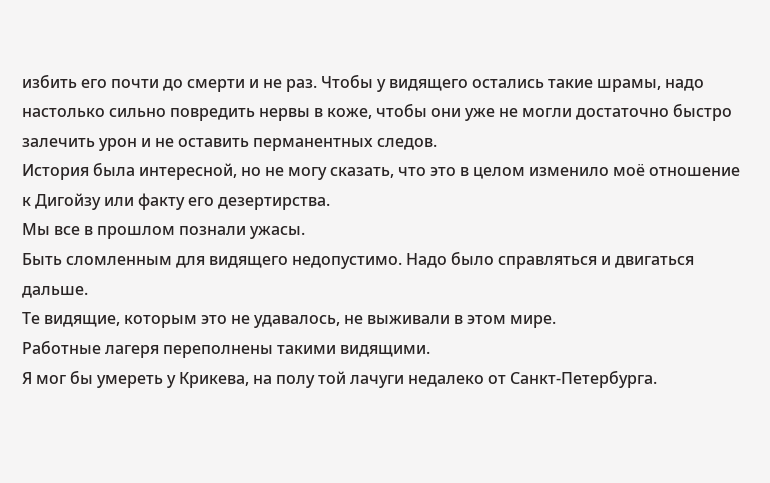избить его почти до смерти и не раз. Чтобы у видящего остались такие шрамы, надо настолько сильно повредить нервы в коже, чтобы они уже не могли достаточно быстро залечить урон и не оставить перманентных следов.
История была интересной, но не могу сказать, что это в целом изменило моё отношение к Дигойзу или факту его дезертирства.
Мы все в прошлом познали ужасы.
Быть сломленным для видящего недопустимо. Надо было справляться и двигаться дальше.
Те видящие, которым это не удавалось, не выживали в этом мире.
Работные лагеря переполнены такими видящими.
Я мог бы умереть у Крикева, на полу той лачуги недалеко от Санкт-Петербурга.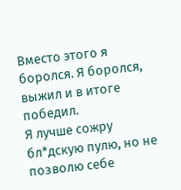Вместо этого я боролся. Я боролся, выжил и в итоге победил.
Я лучше сожру бл*дскую пулю, но не позволю себе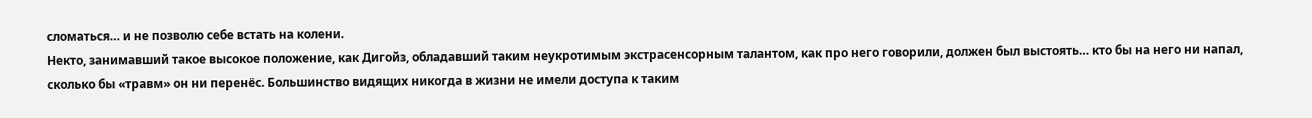сломаться… и не позволю себе встать на колени.
Некто, занимавший такое высокое положение, как Дигойз, обладавший таким неукротимым экстрасенсорным талантом, как про него говорили, должен был выстоять… кто бы на него ни напал, сколько бы «травм» он ни перенёс. Большинство видящих никогда в жизни не имели доступа к таким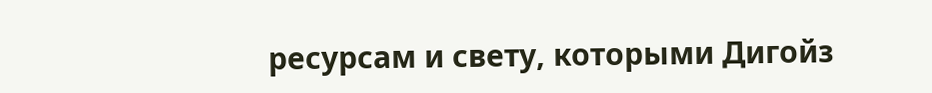ресурсам и свету, которыми Дигойз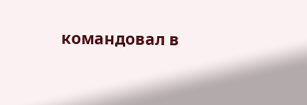командовал в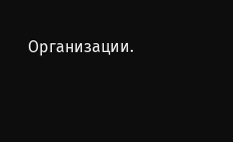Организации.